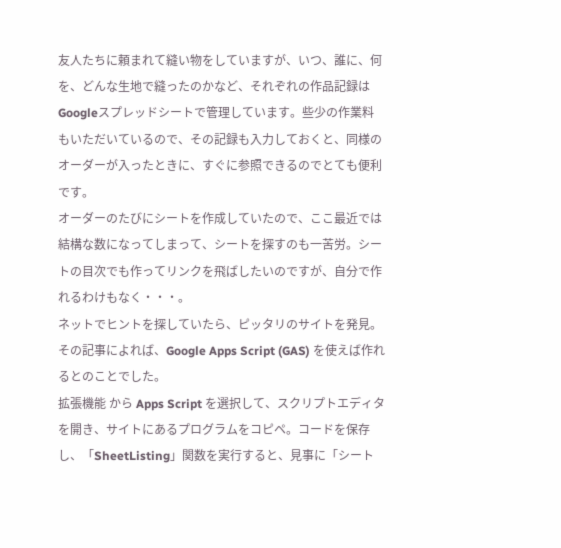友人たちに頼まれて縫い物をしていますが、いつ、誰に、何を、どんな生地で縫ったのかなど、それぞれの作品記録はGoogleスプレッドシートで管理しています。些少の作業料もいただいているので、その記録も入力しておくと、同様のオーダーが入ったときに、すぐに参照できるのでとても便利です。
オーダーのたびにシートを作成していたので、ここ最近では結構な数になってしまって、シートを探すのも一苦労。シートの目次でも作ってリンクを飛ばしたいのですが、自分で作れるわけもなく・・・。
ネットでヒントを探していたら、ピッタリのサイトを発見。その記事によれば、Google Apps Script (GAS) を使えば作れるとのことでした。
拡張機能 から Apps Script を選択して、スクリプトエディタを開き、サイトにあるプログラムをコピペ。コードを保存し、「SheetListing」関数を実行すると、見事に「シート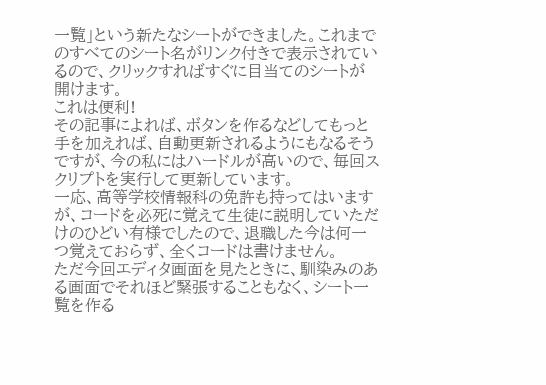一覧」という新たなシートができました。これまでのすべてのシート名がリンク付きで表示されているので、クリックすればすぐに目当てのシートが開けます。
これは便利!
その記事によれば、ボタンを作るなどしてもっと手を加えれば、自動更新されるようにもなるそうですが、今の私にはハードルが高いので、毎回スクリプトを実行して更新しています。
一応、高等学校情報科の免許も持ってはいますが、コードを必死に覚えて生徒に説明していただけのひどい有様でしたので、退職した今は何一つ覚えておらず、全くコードは書けません。
ただ今回エディタ画面を見たときに、馴染みのある画面でそれほど緊張することもなく、シート一覧を作る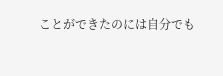ことができたのには自分でも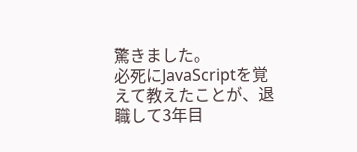驚きました。
必死にJavaScriptを覚えて教えたことが、退職して3年目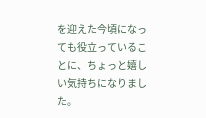を迎えた今頃になっても役立っていることに、ちょっと嬉しい気持ちになりました。